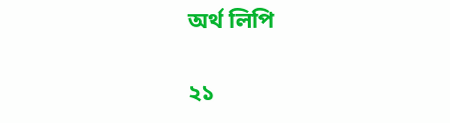অর্থ লিপি

২১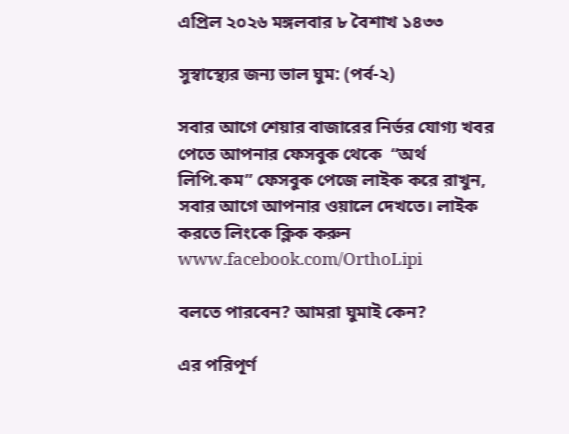এপ্রিল ২০২৬ মঙ্গলবার ৮ বৈশাখ ১৪৩৩

সুস্বাস্থ্যের জন্য ভাল ঘুম: (পর্ব-২)

সবার আগে শেয়ার বাজারের নির্ভর যোগ্য খবর পেতে আপনার ফেসবুক থেকে  “অর্থ লিপি.কম” ফেসবুক পেজে লাইক করে রাখুন, সবার আগে আপনার ওয়ালে দেখতে। লাইক করতে লিংকে ক্লিক করুন  www.facebook.com/OrthoLipi

বলতে পারবেন? আমরা ঘুমাই কেন?

এর পরিপূর্ণ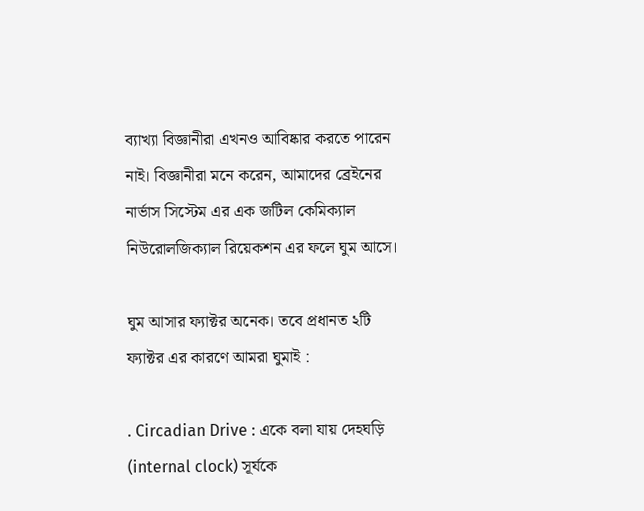ব্যাখ্যা বিজ্ঞানীরা এখনও আবিষ্কার করতে পারেন নাই। বিজ্ঞানীরা মনে করেন, আমাদের ব্রেইনের নার্ভাস সিস্টেম এর এক জটিল কেমিক্যাল নিউরোলজিক্যাল রিয়েকশন এর ফলে ঘুম আসে।

ঘুম আসার ফ্যাক্টর অনেক। তবে প্রধানত ২টি ফ্যাক্টর এর কারণে আমরা ঘুমাই :

. Circadian Drive : একে বলা যায় দেহঘড়ি (internal clock) সূর্যকে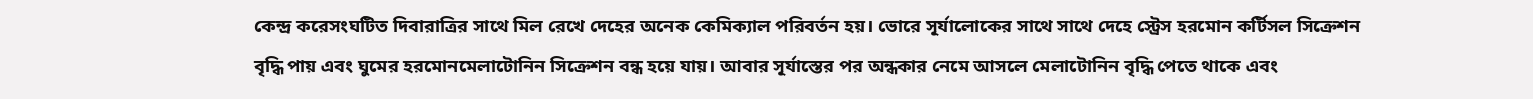কেন্দ্র করেসংঘটিত দিবারাত্রির সাথে মিল রেখে দেহের অনেক কেমিক্যাল পরিবর্তন হয়। ভোরে সূর্যালোকের সাথে সাথে দেহে স্ট্রেস হরমোন কর্টিসল সিক্রেশন বৃদ্ধি পায় এবং ঘুমের হরমোনমেলাটোনিন সিক্রেশন বন্ধ হয়ে যায়। আবার সূর্যাস্তের পর অন্ধকার নেমে আসলে মেলাটোনিন বৃদ্ধি পেতে থাকে এবং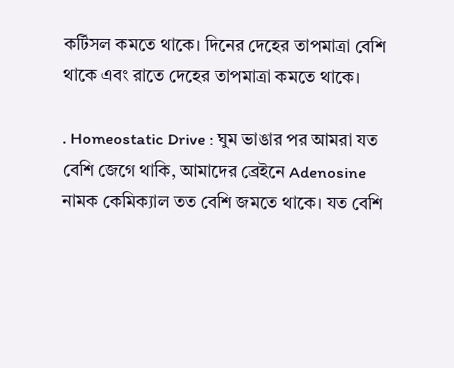কর্টিসল কমতে থাকে। দিনের দেহের তাপমাত্রা বেশি থাকে এবং রাতে দেহের তাপমাত্রা কমতে থাকে।

. Homeostatic Drive : ঘুম ভাঙার পর আমরা যত বেশি জেগে থাকি, আমাদের ব্রেইনে Adenosine নামক কেমিক্যাল তত বেশি জমতে থাকে। যত বেশি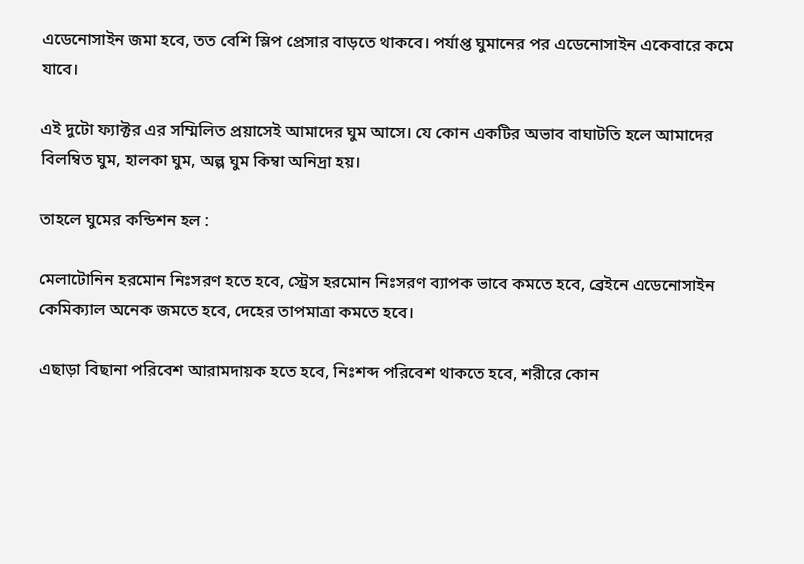এডেনোসাইন জমা হবে, তত বেশি স্লিপ প্রেসার বাড়তে থাকবে। পর্যাপ্ত ঘুমানের পর এডেনোসাইন একেবারে কমে যাবে।

এই দুটো ফ্যাক্টর এর সম্মিলিত প্রয়াসেই আমাদের ঘুম আসে। যে কোন একটির অভাব বাঘাটতি হলে আমাদের বিলম্বিত ঘুম, হালকা ঘুম, অল্প ঘুম কিম্বা অনিদ্রা হয়।

তাহলে ঘুমের কন্ডিশন হল :

মেলাটোনিন হরমোন নিঃসরণ হতে হবে, স্ট্রেস হরমোন নিঃসরণ ব্যাপক ভাবে কমতে হবে, ব্রেইনে এডেনোসাইন কেমিক্যাল অনেক জমতে হবে, দেহের তাপমাত্রা কমতে হবে।

এছাড়া বিছানা পরিবেশ আরামদায়ক হতে হবে, নিঃশব্দ পরিবেশ থাকতে হবে, শরীরে কোন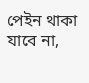পেইন থাকা যাবে না,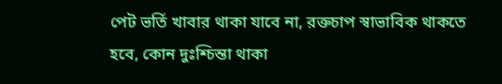পেট ভর্তি খাবার থাকা যাবে না, রক্তচাপ স্বাভাবিক থাকতে হবে, কোন দুঃশ্চিন্তা থাকা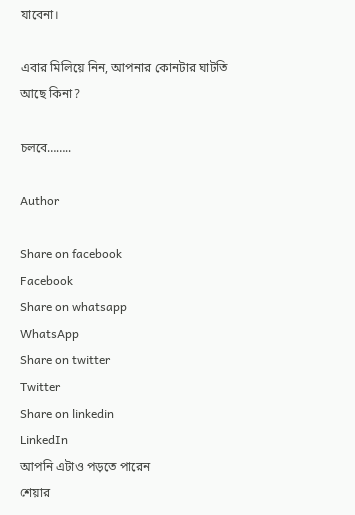যাবেনা।

এবার মিলিয়ে নিন, আপনার কোনটার ঘাটতি আছে কিনা?

চলবে……..

Author

Share on facebook
Facebook
Share on whatsapp
WhatsApp
Share on twitter
Twitter
Share on linkedin
LinkedIn
আপনি এটাও পড়তে পারেন
শেয়ার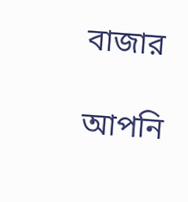বাজার

আপনি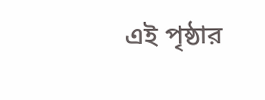এই পৃষ্ঠার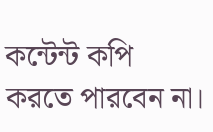কন্টেন্ট কপি করতে পারবেন না।